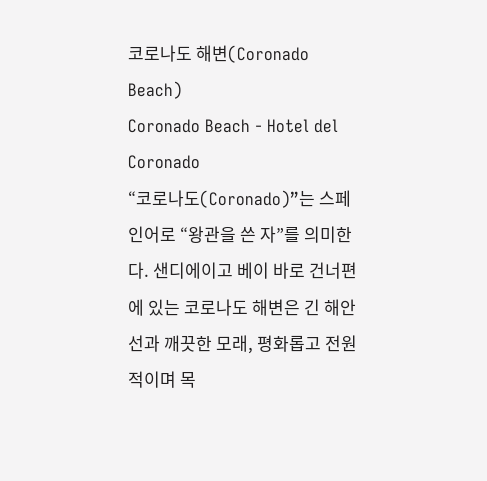코로나도 해변(Coronado Beach)
Coronado Beach - Hotel del Coronado
“코로나도(Coronado)”는 스페인어로 “왕관을 쓴 자”를 의미한다. 샌디에이고 베이 바로 건너편에 있는 코로나도 해변은 긴 해안선과 깨끗한 모래, 평화롭고 전원적이며 목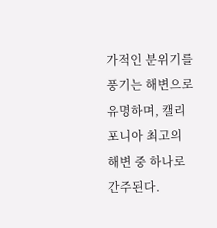가적인 분위기를 풍기는 해변으로 유명하며, 캘리포니아 최고의 해변 중 하나로 간주된다.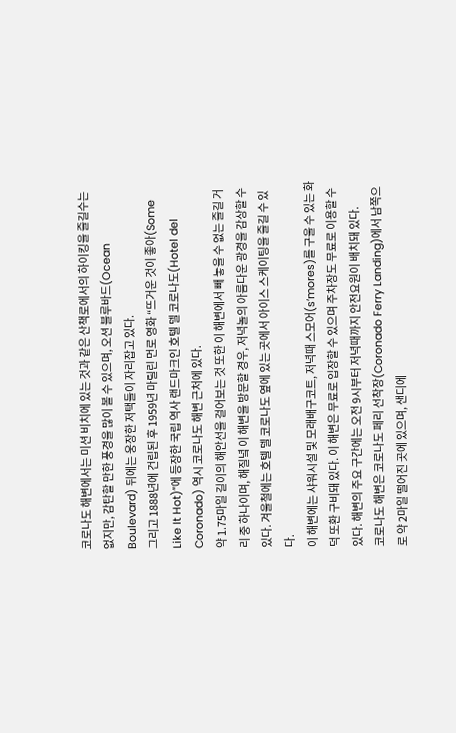코로나도 해변에서는 미션 비치에 있는 것과 같은 산책로에서의 하이킹을 즐길수는 없지만, 감탄할 만한 풍경을 많이 볼 수 있으며, 오션 블루바드(Ocean Boulevard) 뒤에는 웅장한 저택들이 자리잡고 있다.
그리고 1888년에 건립된 후 1959년 마릴린 먼로 영화 “뜨거운 것이 좋아(Some Like It Hot)”에 등장한 국립 역사 랜드마크인 호텔 델 코로나도(Hotel del Coronado) 역시 코로나도 해변 근처에 있다.
약 1.75마일 길이의 해안선을 걸어보는 것 또한 이 해변에서 빼 놓을 수 없는 즐길 거리 중 하나이며, 해질녘 이 해변을 방문할 경우, 저녁놀의 아름다운 광경을 감상할 수 있다. 겨울철에는 호텔 델 코로나도 옆에 있는 곳에서 아이스 스케이팅을 즐길 수 있다.
이 해변에는 샤워시설 및 모래배구코트, 저녁때 스모어(s’mores)를 구울 수 있는 화덕 또환 구비돼 있다. 이 해변은 무료로 입장할 수 있으며 주차장도 무료로 이용할 수 있다. 해변의 주요 구간에는 오전 9시부터 저녁때까지 안전요원이 배치돼 있다.
코로나도 해변은 코로나도 페리 선착장(Coronado Ferry Landing)에서 남쪽으로 약 2마일 떨어진 곳에 있으며, 샌디에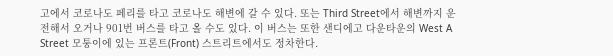고에서 코로나도 페리를 타고 코로나도 해변에 갈 수 있다. 또는 Third Street에서 해변까지 운전해서 오거나 901번 버스를 타고 올 수도 있다. 이 버스는 또한 샌디에고 다운타운의 West A Street 모퉁이에 있는 프론트(Front) 스트리트에서도 정차한다.